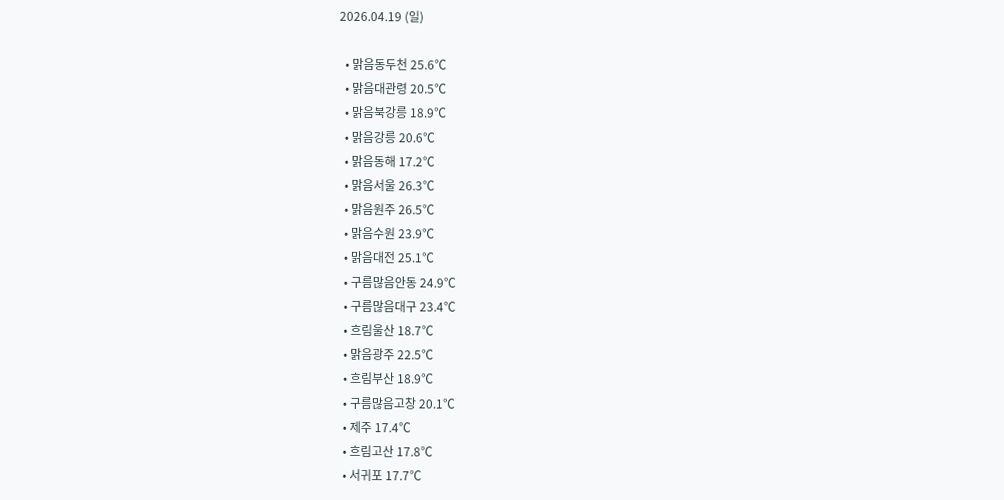2026.04.19 (일)

  • 맑음동두천 25.6℃
  • 맑음대관령 20.5℃
  • 맑음북강릉 18.9℃
  • 맑음강릉 20.6℃
  • 맑음동해 17.2℃
  • 맑음서울 26.3℃
  • 맑음원주 26.5℃
  • 맑음수원 23.9℃
  • 맑음대전 25.1℃
  • 구름많음안동 24.9℃
  • 구름많음대구 23.4℃
  • 흐림울산 18.7℃
  • 맑음광주 22.5℃
  • 흐림부산 18.9℃
  • 구름많음고창 20.1℃
  • 제주 17.4℃
  • 흐림고산 17.8℃
  • 서귀포 17.7℃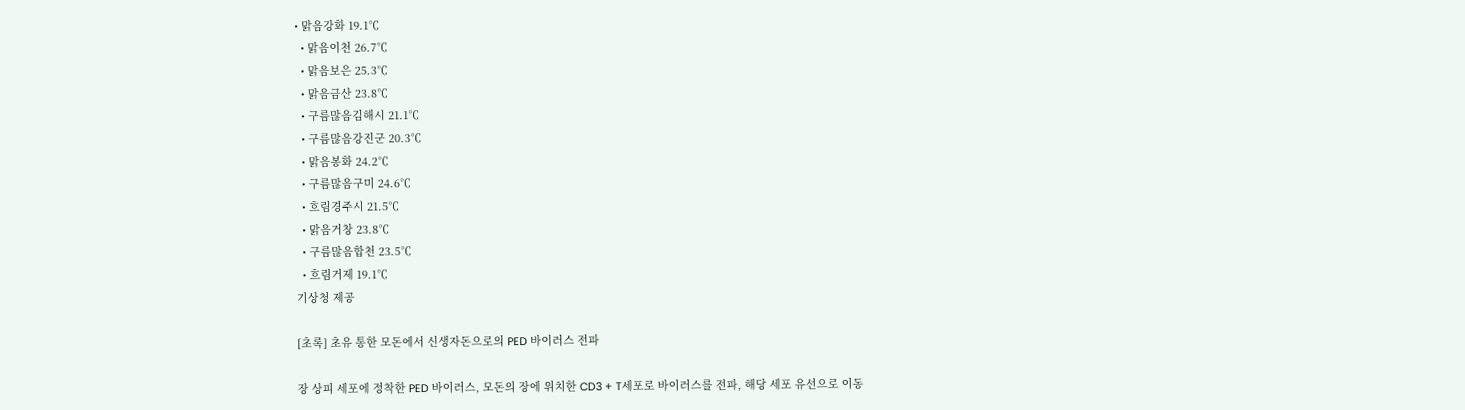• 맑음강화 19.1℃
  • 맑음이천 26.7℃
  • 맑음보은 25.3℃
  • 맑음금산 23.8℃
  • 구름많음김해시 21.1℃
  • 구름많음강진군 20.3℃
  • 맑음봉화 24.2℃
  • 구름많음구미 24.6℃
  • 흐림경주시 21.5℃
  • 맑음거창 23.8℃
  • 구름많음합천 23.5℃
  • 흐림거제 19.1℃
기상청 제공

[초록] 초유 통한 모돈에서 신생자돈으로의 PED 바이러스 전파

장 상피 세포에 정착한 PED 바이러스, 모돈의 장에 위치한 CD3 + T세포로 바이러스를 전파, 해당 세포 유선으로 이동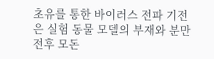초유를 통한 바이러스 전파 기전은 실험 동물 모델의 부재와 분만 전후 모돈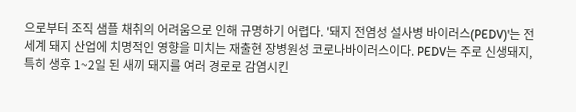으로부터 조직 샘플 채취의 어려움으로 인해 규명하기 어렵다. '돼지 전염성 설사병 바이러스(PEDV)'는 전 세계 돼지 산업에 치명적인 영향을 미치는 재출현 장병원성 코로나바이러스이다. PEDV는 주로 신생돼지, 특히 생후 1~2일 된 새끼 돼지를 여러 경로로 감염시킨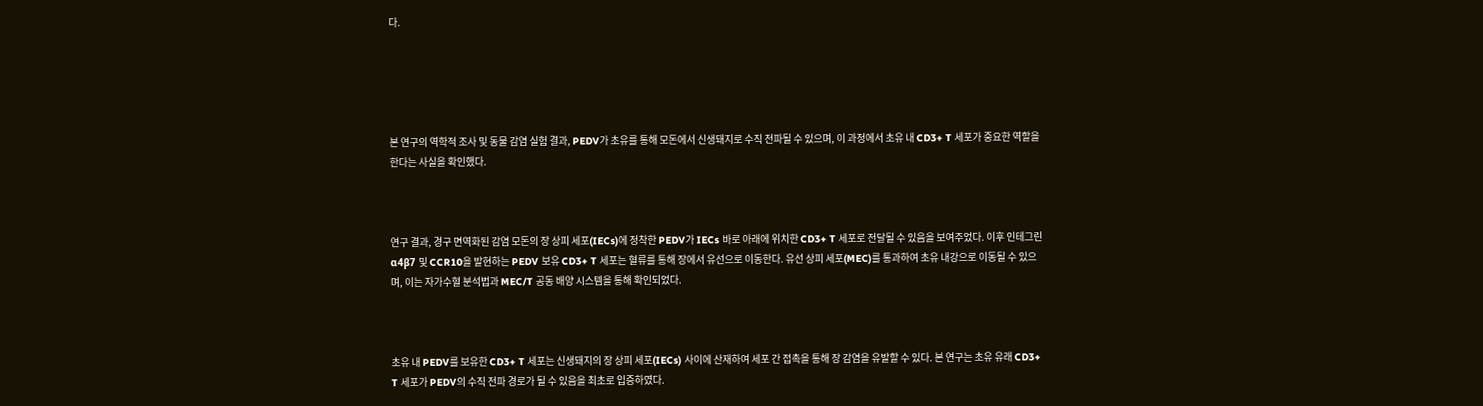다.





본 연구의 역학적 조사 및 동물 감염 실험 결과, PEDV가 초유를 통해 모돈에서 신생돼지로 수직 전파될 수 있으며, 이 과정에서 초유 내 CD3+ T 세포가 중요한 역할을 한다는 사실을 확인했다.



연구 결과, 경구 면역화된 감염 모돈의 장 상피 세포(IECs)에 정착한 PEDV가 IECs 바로 아래에 위치한 CD3+ T 세포로 전달될 수 있음을 보여주었다. 이후 인테그린 α4β7 및 CCR10을 발현하는 PEDV 보유 CD3+ T 세포는 혈류를 통해 장에서 유선으로 이동한다. 유선 상피 세포(MEC)를 통과하여 초유 내강으로 이동될 수 있으며, 이는 자가수혈 분석법과 MEC/T 공동 배양 시스템을 통해 확인되었다.



초유 내 PEDV를 보유한 CD3+ T 세포는 신생돼지의 장 상피 세포(IECs) 사이에 산재하여 세포 간 접촉을 통해 장 감염을 유발할 수 있다. 본 연구는 초유 유래 CD3+ T 세포가 PEDV의 수직 전파 경로가 될 수 있음을 최초로 입증하였다.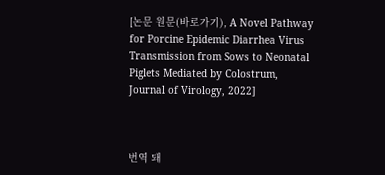[논문 원문(바로가기), A Novel Pathway for Porcine Epidemic Diarrhea Virus Transmission from Sows to Neonatal Piglets Mediated by Colostrum, Journal of Virology, 2022]



번역 돼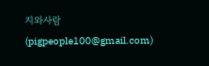지와사람(pigpeople100@gmail.com)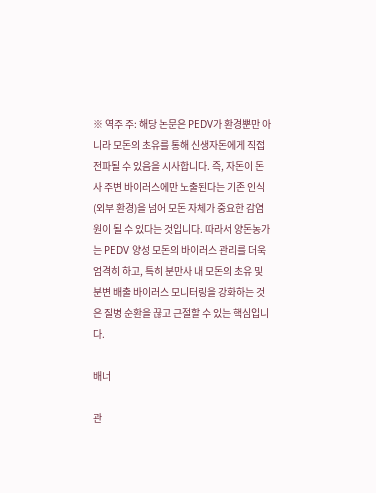※ 역주 주: 해당 논문은 PEDV가 환경뿐만 아니라 모돈의 초유를 통해 신생자돈에게 직접 전파될 수 있음을 시사합니다. 즉, 자돈이 돈사 주변 바이러스에만 노출된다는 기존 인식(외부 환경)을 넘어 모돈 자체가 중요한 감염원이 될 수 있다는 것입니다. 따라서 양돈농가는 PEDV 양성 모돈의 바이러스 관리를 더욱 엄격히 하고, 특히 분만사 내 모돈의 초유 및 분변 배출 바이러스 모니터링을 강화하는 것은 질병 순환을 끊고 근절할 수 있는 핵심입니다.

배너

관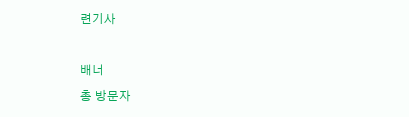련기사

배너
총 방문자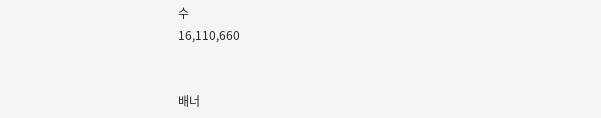수
16,110,660


배너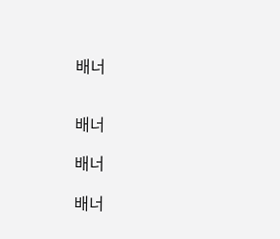배너


배너

배너

배너